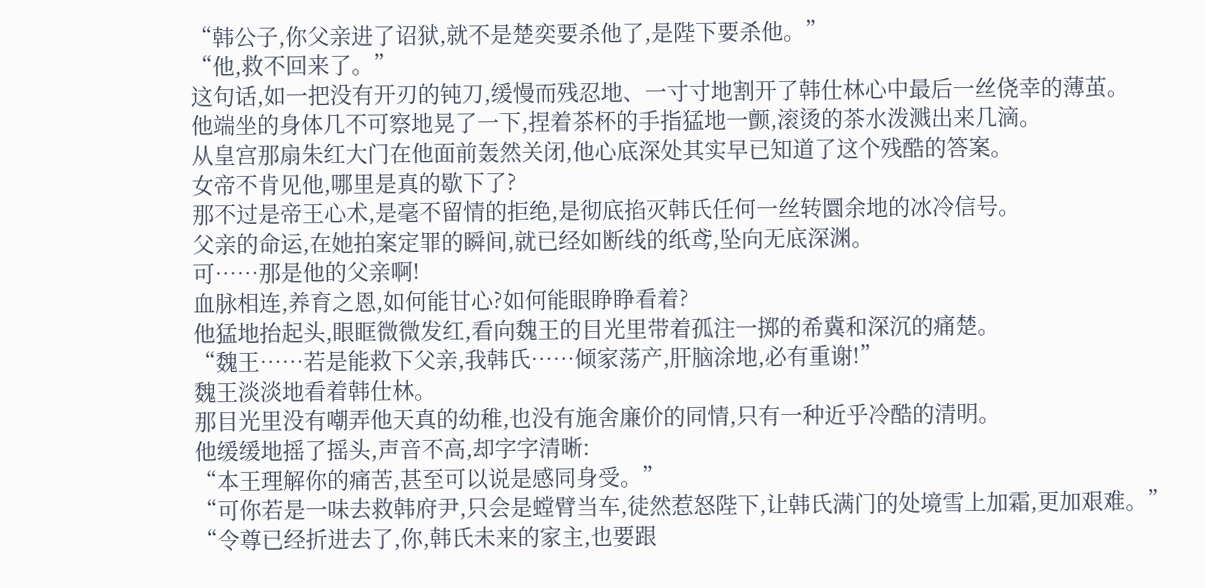“韩公子,你父亲进了诏狱,就不是楚奕要杀他了,是陛下要杀他。”
“他,救不回来了。”
这句话,如一把没有开刃的钝刀,缓慢而残忍地、一寸寸地割开了韩仕林心中最后一丝侥幸的薄茧。
他端坐的身体几不可察地晃了一下,捏着茶杯的手指猛地一颤,滚烫的茶水泼溅出来几滴。
从皇宫那扇朱红大门在他面前轰然关闭,他心底深处其实早已知道了这个残酷的答案。
女帝不肯见他,哪里是真的歇下了?
那不过是帝王心术,是毫不留情的拒绝,是彻底掐灭韩氏任何一丝转圜余地的冰冷信号。
父亲的命运,在她拍案定罪的瞬间,就已经如断线的纸鸢,坠向无底深渊。
可……那是他的父亲啊!
血脉相连,养育之恩,如何能甘心?如何能眼睁睁看着?
他猛地抬起头,眼眶微微发红,看向魏王的目光里带着孤注一掷的希冀和深沉的痛楚。
“魏王……若是能救下父亲,我韩氏……倾家荡产,肝脑涂地,必有重谢!”
魏王淡淡地看着韩仕林。
那目光里没有嘲弄他天真的幼稚,也没有施舍廉价的同情,只有一种近乎冷酷的清明。
他缓缓地摇了摇头,声音不高,却字字清晰:
“本王理解你的痛苦,甚至可以说是感同身受。”
“可你若是一味去救韩府尹,只会是螳臂当车,徒然惹怒陛下,让韩氏满门的处境雪上加霜,更加艰难。”
“令尊已经折进去了,你,韩氏未来的家主,也要跟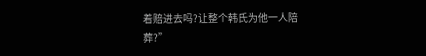着赔进去吗?让整个韩氏为他一人陪葬?”